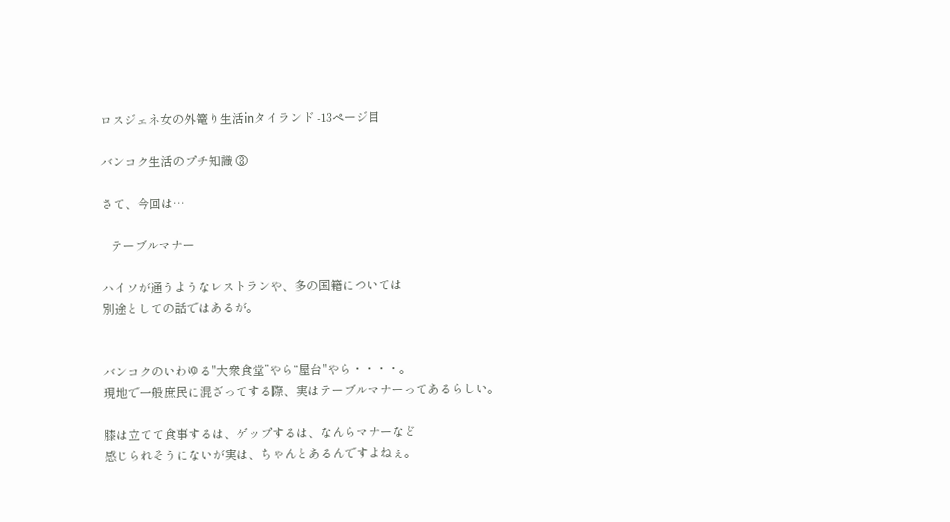ロスジェネ女の外篭り生活inタイランド -13ページ目

バンコク生活のプチ知識 ③

さて、今回は…

   テーブルマナー

ハイソが通うようなレストランや、多の国籍については
別途としての話ではあるが。


バンコクのいわゆる"大衆食堂”やら“屋台"やら・・・・。
現地で一般庶民に混ざってする際、実はテーブルマナーってあるらしい。

膝は立てて食事するは、ゲップするは、なんらマナーなど
感じられそうにないが実は、ちゃんとあるんですよねぇ。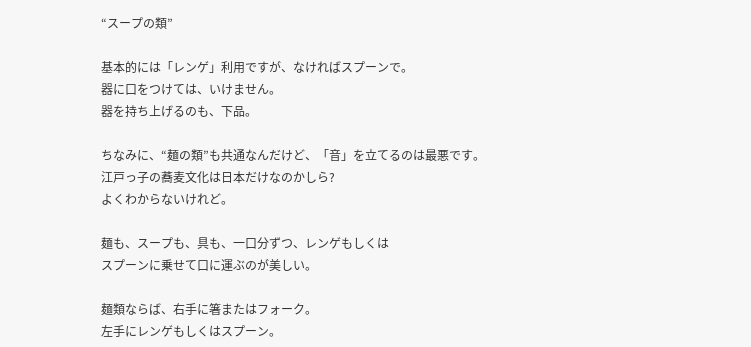“スープの類”

基本的には「レンゲ」利用ですが、なければスプーンで。
器に口をつけては、いけません。
器を持ち上げるのも、下品。

ちなみに、“麺の類”も共通なんだけど、「音」を立てるのは最悪です。
江戸っ子の蕎麦文化は日本だけなのかしら?
よくわからないけれど。

麺も、スープも、具も、一口分ずつ、レンゲもしくは
スプーンに乗せて口に運ぶのが美しい。

麺類ならば、右手に箸またはフォーク。
左手にレンゲもしくはスプーン。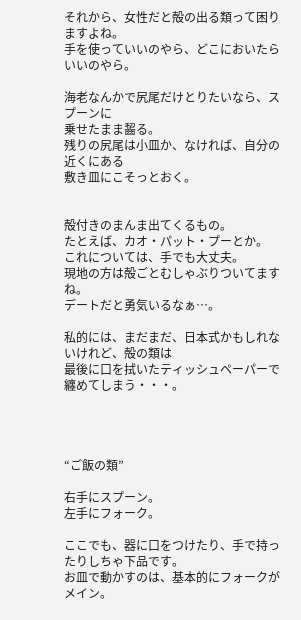それから、女性だと殻の出る類って困りますよね。
手を使っていいのやら、どこにおいたらいいのやら。

海老なんかで尻尾だけとりたいなら、スプーンに
乗せたまま齧る。
残りの尻尾は小皿か、なければ、自分の近くにある
敷き皿にこそっとおく。


殻付きのまんま出てくるもの。
たとえば、カオ・パット・プーとか。
これについては、手でも大丈夫。
現地の方は殻ごとむしゃぶりついてますね。
デートだと勇気いるなぁ…。

私的には、まだまだ、日本式かもしれないけれど、殻の類は
最後に口を拭いたティッシュペーパーで纏めてしまう・・・。




“ご飯の類”

右手にスプーン。
左手にフォーク。

ここでも、器に口をつけたり、手で持ったりしちゃ下品です。
お皿で動かすのは、基本的にフォークがメイン。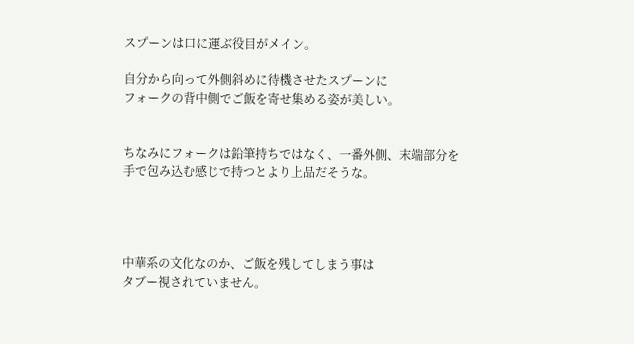スプーンは口に運ぶ役目がメイン。

自分から向って外側斜めに待機させたスプーンに
フォークの背中側でご飯を寄せ集める姿が美しい。


ちなみにフォークは鉛筆持ちではなく、一番外側、末端部分を
手で包み込む感じで持つとより上品だそうな。




中華系の文化なのか、ご飯を残してしまう事は
タブー視されていません。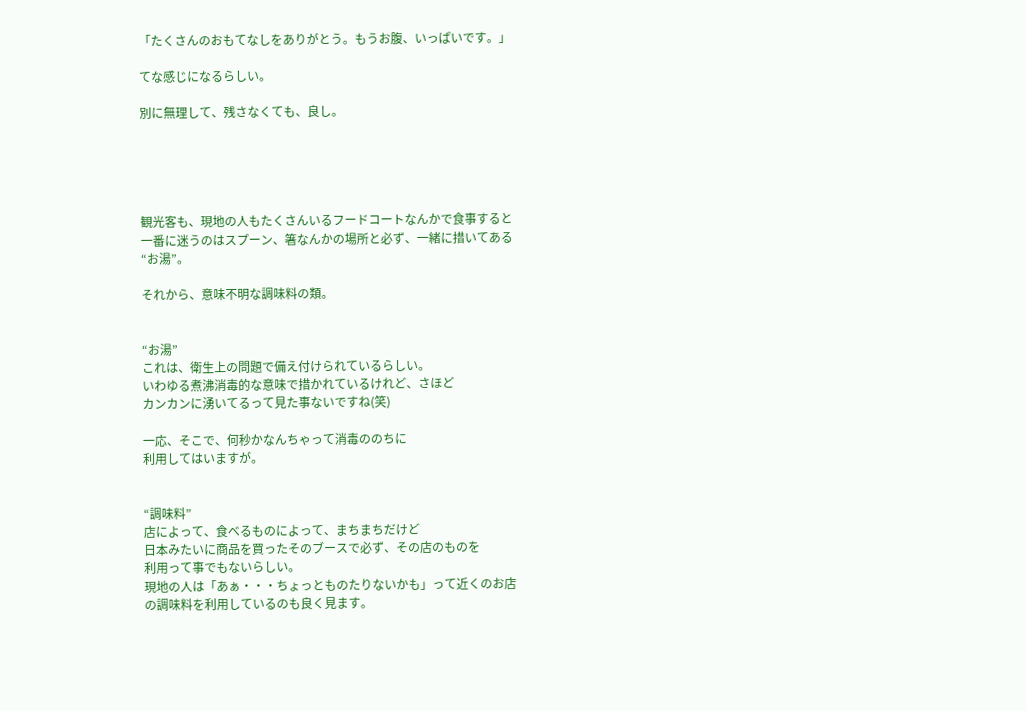「たくさんのおもてなしをありがとう。もうお腹、いっぱいです。」

てな感じになるらしい。

別に無理して、残さなくても、良し。





観光客も、現地の人もたくさんいるフードコートなんかで食事すると
一番に迷うのはスプーン、箸なんかの場所と必ず、一緒に措いてある
“お湯”。

それから、意味不明な調味料の類。


“お湯”
これは、衛生上の問題で備え付けられているらしい。
いわゆる煮沸消毒的な意味で措かれているけれど、さほど
カンカンに湧いてるって見た事ないですね(笑)

一応、そこで、何秒かなんちゃって消毒ののちに
利用してはいますが。


“調味料”
店によって、食べるものによって、まちまちだけど
日本みたいに商品を買ったそのブースで必ず、その店のものを
利用って事でもないらしい。
現地の人は「あぁ・・・ちょっとものたりないかも」って近くのお店
の調味料を利用しているのも良く見ます。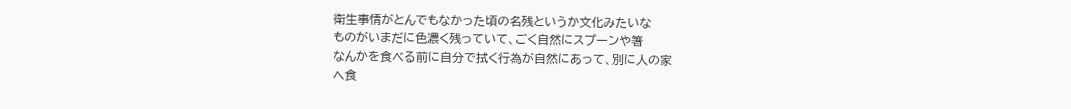衛生事情がとんでもなかった頃の名残というか文化みたいな
ものがいまだに色濃く残っていて、ごく自然にスプーンや箸
なんかを食べる前に自分で拭く行為が自然にあって、別に人の家
へ食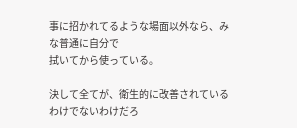事に招かれてるような場面以外なら、みな普通に自分で
拭いてから使っている。

決して全てが、衛生的に改善されているわけでないわけだろ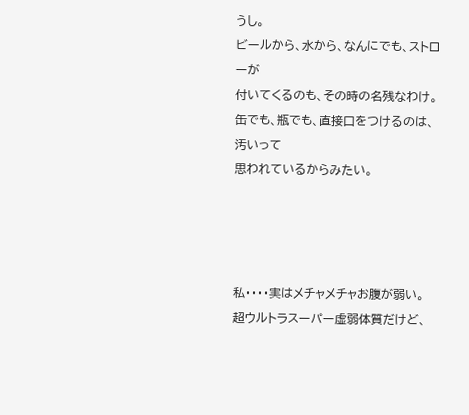うし。
ビールから、水から、なんにでも、ストローが
付いてくるのも、その時の名残なわけ。
缶でも、瓶でも、直接口をつけるのは、汚いって
思われているからみたい。




私・・・・実はメチャメチャお腹が弱い。
超ウルトラスーパー虚弱体質だけど、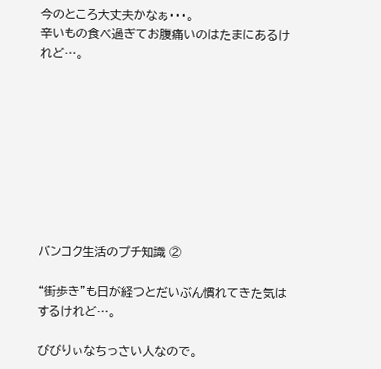今のところ大丈夫かなぁ・・・。
辛いもの食べ過ぎてお腹痛いのはたまにあるけれど…。









バンコク生活のプチ知識 ②

“街歩き”も日が経つとだいぶん慣れてきた気はするけれど…。

びびりぃなちっさい人なので。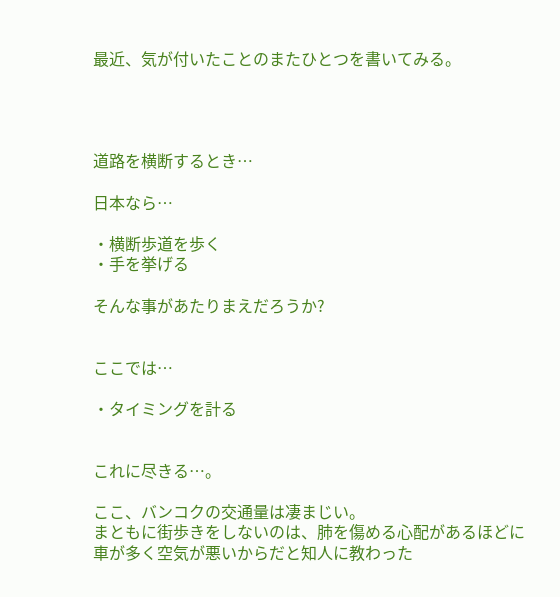最近、気が付いたことのまたひとつを書いてみる。




道路を横断するとき…

日本なら…

・横断歩道を歩く
・手を挙げる

そんな事があたりまえだろうか?


ここでは…

・タイミングを計る


これに尽きる…。

ここ、バンコクの交通量は凄まじい。
まともに街歩きをしないのは、肺を傷める心配があるほどに
車が多く空気が悪いからだと知人に教わった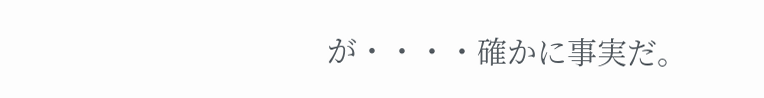が・・・・確かに事実だ。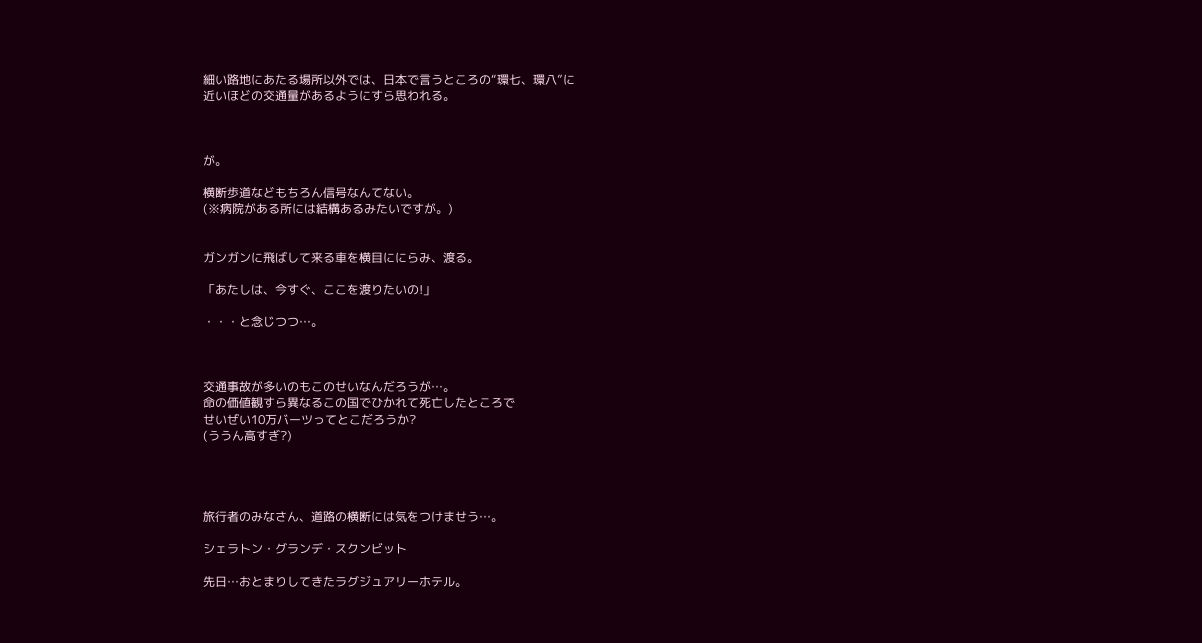細い路地にあたる場所以外では、日本で言うところの“環七、環八”に
近いほどの交通量があるようにすら思われる。



が。

横断歩道などもちろん信号なんてない。
(※病院がある所には結構あるみたいですが。)


ガンガンに飛ばして来る車を横目ににらみ、渡る。

「あたしは、今すぐ、ここを渡りたいの!」

・・・と念じつつ…。



交通事故が多いのもこのせいなんだろうが…。
命の価値観すら異なるこの国でひかれて死亡したところで
せいぜい10万バーツってとこだろうか?
(ううん高すぎ?)




旅行者のみなさん、道路の横断には気をつけませう…。

シェラトン・グランデ・スクンビット

先日…おとまりしてきたラグジュアリーホテル。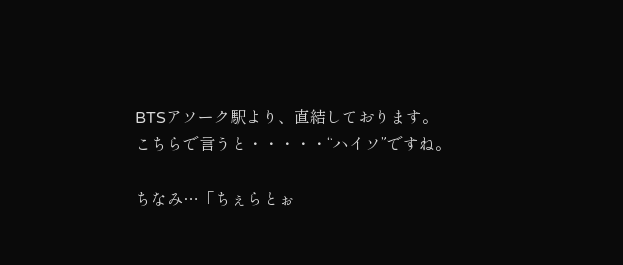BTSアソーク駅より、直結しております。
こちらで言うと・・・・・“ハイソ”ですね。

ちなみ…「ちぇらとぉ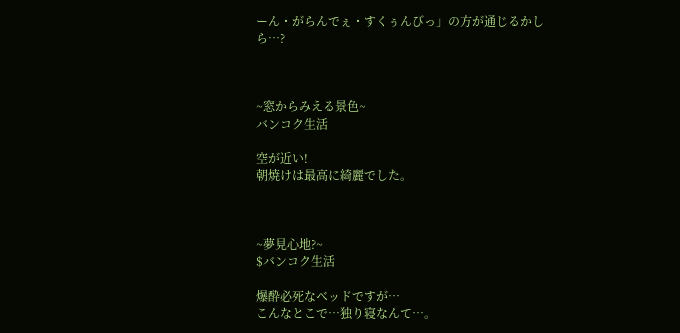ーん・がらんでぇ・すくぅんびっ」の方が通じるかしら…?



~窓からみえる景色~
バンコク生活

空が近い!
朝焼けは最高に綺麗でした。



~夢見心地?~
$バンコク生活

爆酔必死なベッドですが…
こんなとこで…独り寝なんて…。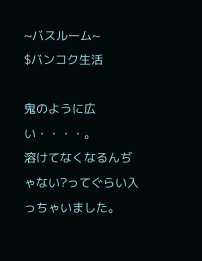~バスルーム~
$バンコク生活

鬼のように広い・・・・。
溶けてなくなるんぢゃない?ってぐらい入っちゃいました。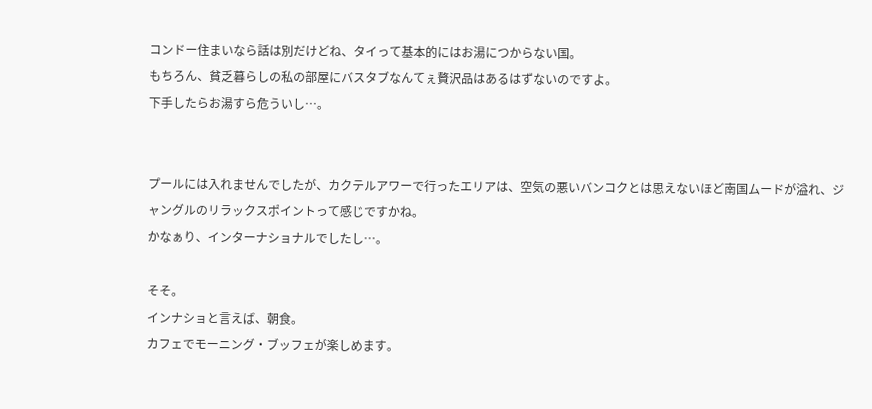コンドー住まいなら話は別だけどね、タイって基本的にはお湯につからない国。
もちろん、貧乏暮らしの私の部屋にバスタブなんてぇ贅沢品はあるはずないのですよ。
下手したらお湯すら危ういし…。


プールには入れませんでしたが、カクテルアワーで行ったエリアは、空気の悪いバンコクとは思えないほど南国ムードが溢れ、ジャングルのリラックスポイントって感じですかね。
かなぁり、インターナショナルでしたし…。

そそ。
インナショと言えば、朝食。
カフェでモーニング・ブッフェが楽しめます。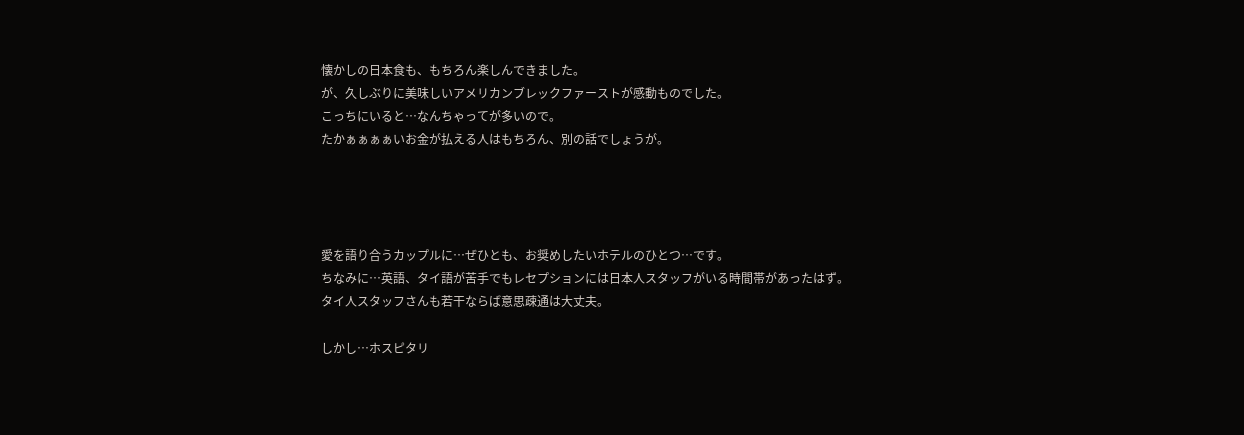懐かしの日本食も、もちろん楽しんできました。
が、久しぶりに美味しいアメリカンブレックファーストが感動ものでした。
こっちにいると…なんちゃってが多いので。
たかぁぁぁぁいお金が払える人はもちろん、別の話でしょうが。




愛を語り合うカップルに…ぜひとも、お奨めしたいホテルのひとつ…です。
ちなみに…英語、タイ語が苦手でもレセプションには日本人スタッフがいる時間帯があったはず。
タイ人スタッフさんも若干ならば意思疎通は大丈夫。

しかし…ホスピタリ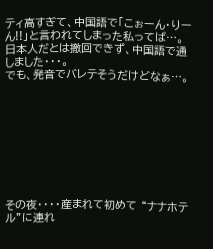ティ高すぎて、中国語で「こぉーん・りーん!!」と言われてしまった私ってば…。
日本人だとは撤回できず、中国語で通しました・・・。
でも、発音でバレテそうだけどなぁ…。









その夜・・・・産まれて初めて “ナナホテル”に連れ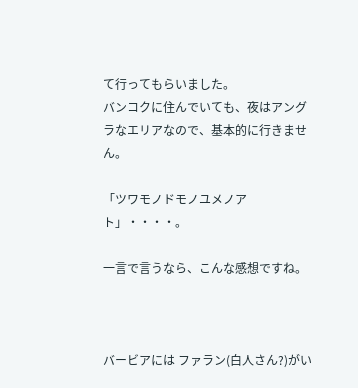て行ってもらいました。
バンコクに住んでいても、夜はアングラなエリアなので、基本的に行きません。

「ツワモノドモノユメノアト」・・・・。

一言で言うなら、こんな感想ですね。



バービアには ファラン(白人さん?)がい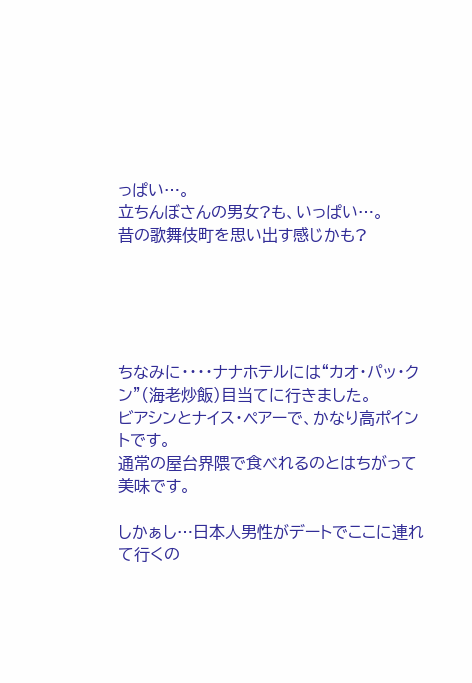っぱい…。
立ちんぼさんの男女?も、いっぱい…。
昔の歌舞伎町を思い出す感じかも?





ちなみに・・・・ナナホテルには“カオ・パッ・クン”(海老炒飯)目当てに行きました。
ビアシンとナイス・ペアーで、かなり高ポイントです。
通常の屋台界隈で食べれるのとはちがって美味です。

しかぁし…日本人男性がデートでここに連れて行くの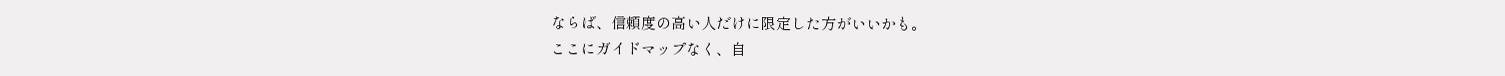ならば、信頼度の高い人だけに限定した方がいいかも。
ここにガイドマップなく、自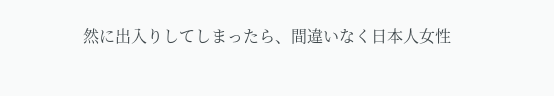然に出入りしてしまったら、間違いなく日本人女性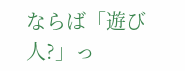ならば「遊び人?」っ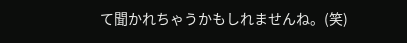て聞かれちゃうかもしれませんね。(笑)